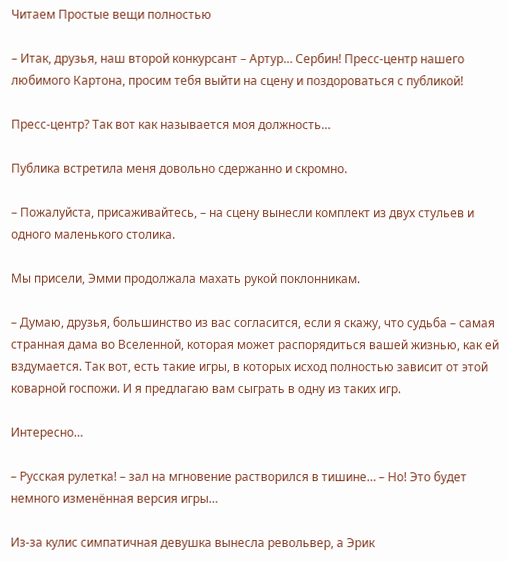Читаем Простые вещи полностью

– Итак, друзья, наш второй конкурсант – Артур… Сербин! Пресс-центр нашего любимого Картона, просим тебя выйти на сцену и поздороваться с публикой!

Пресс-центр? Так вот как называется моя должность…

Публика встретила меня довольно сдержанно и скромно.

– Пожалуйста, присаживайтесь, – на сцену вынесли комплект из двух стульев и одного маленького столика.

Мы присели, Эмми продолжала махать рукой поклонникам.

– Думаю, друзья, большинство из вас согласится, если я скажу, что судьба – самая странная дама во Вселенной, которая может распорядиться вашей жизнью, как ей вздумается. Так вот, есть такие игры, в которых исход полностью зависит от этой коварной госпожи. И я предлагаю вам сыграть в одну из таких игр.

Интересно…

– Русская рулетка! – зал на мгновение растворился в тишине… – Но! Это будет немного изменённая версия игры…

Из-за кулис симпатичная девушка вынесла револьвер, а Эрик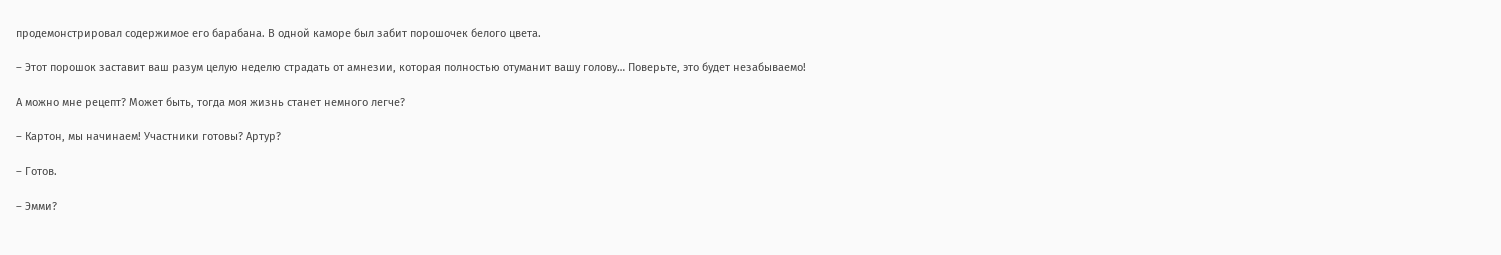продемонстрировал содержимое его барабана. В одной каморе был забит порошочек белого цвета.

– Этот порошок заставит ваш разум целую неделю страдать от амнезии, которая полностью отуманит вашу голову… Поверьте, это будет незабываемо!

А можно мне рецепт? Может быть, тогда моя жизнь станет немного легче?

– Картон, мы начинаем! Участники готовы? Артур?

– Готов.

– Эмми?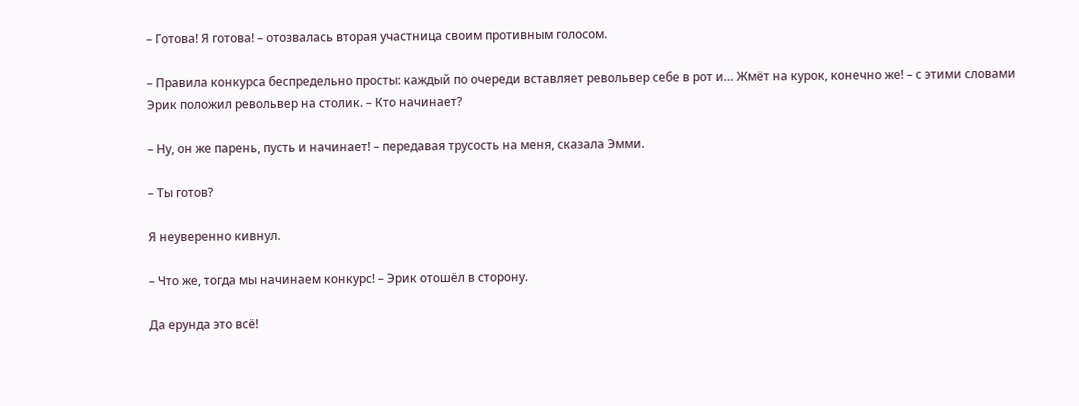– Готова! Я готова! – отозвалась вторая участница своим противным голосом.

– Правила конкурса беспредельно просты: каждый по очереди вставляет револьвер себе в рот и… Жмёт на курок, конечно же! – с этими словами Эрик положил револьвер на столик. – Кто начинает?

– Ну, он же парень, пусть и начинает! – передавая трусость на меня, сказала Эмми.

– Ты готов?

Я неуверенно кивнул.

– Что же, тогда мы начинаем конкурс! – Эрик отошёл в сторону.

Да ерунда это всё!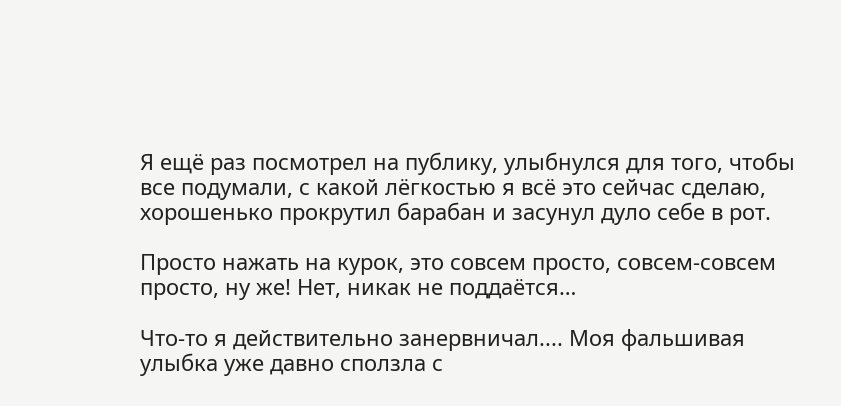Я ещё раз посмотрел на публику, улыбнулся для того, чтобы все подумали, с какой лёгкостью я всё это сейчас сделаю, хорошенько прокрутил барабан и засунул дуло себе в рот.

Просто нажать на курок, это совсем просто, совсем-совсем просто, ну же! Нет, никак не поддаётся…

Что-то я действительно занервничал.... Моя фальшивая улыбка уже давно сползла с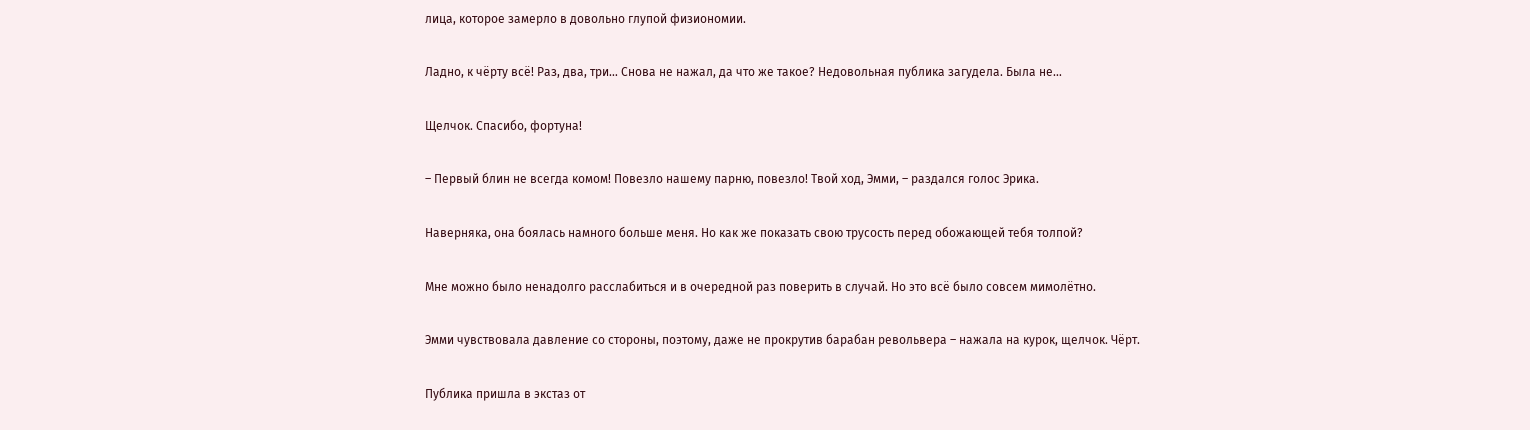лица, которое замерло в довольно глупой физиономии.

Ладно, к чёрту всё! Раз, два, три… Снова не нажал, да что же такое? Недовольная публика загудела. Была не…

Щелчок. Спасибо, фортуна!

– Первый блин не всегда комом! Повезло нашему парню, повезло! Твой ход, Эмми, – раздался голос Эрика.

Наверняка, она боялась намного больше меня. Но как же показать свою трусость перед обожающей тебя толпой?

Мне можно было ненадолго расслабиться и в очередной раз поверить в случай. Но это всё было совсем мимолётно.

Эмми чувствовала давление со стороны, поэтому, даже не прокрутив барабан револьвера – нажала на курок, щелчок. Чёрт.

Публика пришла в экстаз от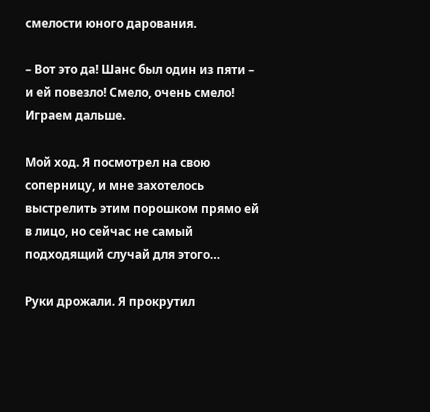смелости юного дарования.

– Вот это да! Шанс был один из пяти – и ей повезло! Смело, очень смело! Играем дальше.

Мой ход. Я посмотрел на свою соперницу, и мне захотелось выстрелить этим порошком прямо ей в лицо, но сейчас не самый подходящий случай для этого…

Руки дрожали. Я прокрутил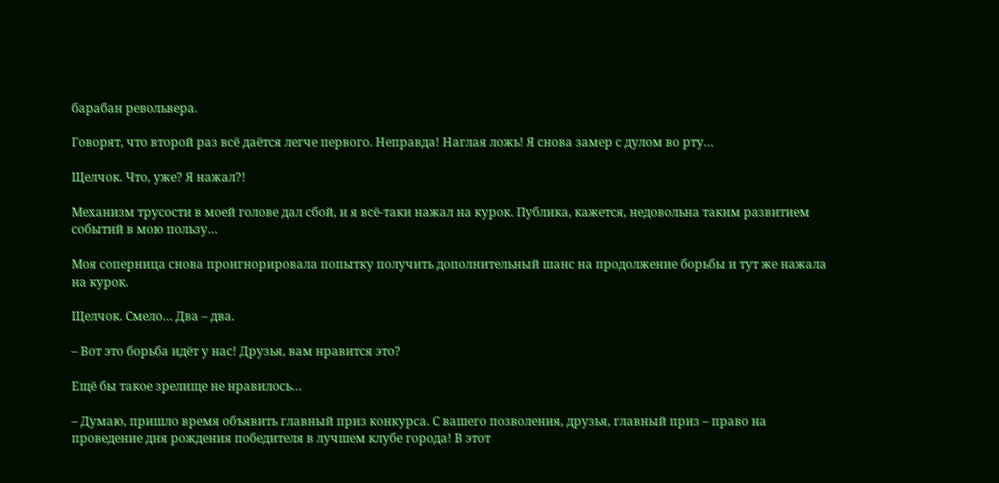барабан револьвера.

Говорят, что второй раз всё даётся легче первого. Неправда! Наглая ложь! Я снова замер с дулом во рту…

Щелчок. Что, уже? Я нажал?!

Механизм трусости в моей голове дал сбой, и я всё-таки нажал на курок. Публика, кажется, недовольна таким развитием событий в мою пользу…

Моя соперница снова проигнорировала попытку получить дополнительный шанс на продолжение борьбы и тут же нажала на курок.

Щелчок. Смело… Два – два.

– Вот это борьба идёт у нас! Друзья, вам нравится это?

Ещё бы такое зрелище не нравилось…

– Думаю, пришло время объявить главный приз конкурса. С вашего позволения, друзья, главный приз – право на проведение дня рождения победителя в лучшем клубе города! В этот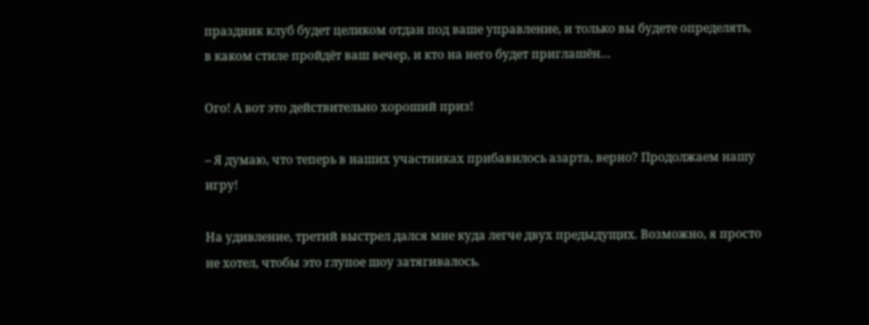праздник клуб будет целиком отдан под ваше управление, и только вы будете определять, в каком стиле пройдёт ваш вечер, и кто на него будет приглашён…

Ого! А вот это действительно хороший приз!

– Я думаю, что теперь в наших участниках прибавилось азарта, верно? Продолжаем нашу игру!

На удивление, третий выстрел дался мне куда легче двух предыдущих. Возможно, я просто не хотел, чтобы это глупое шоу затягивалось.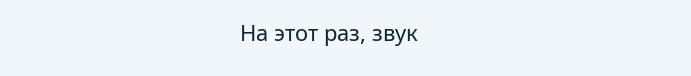На этот раз, звук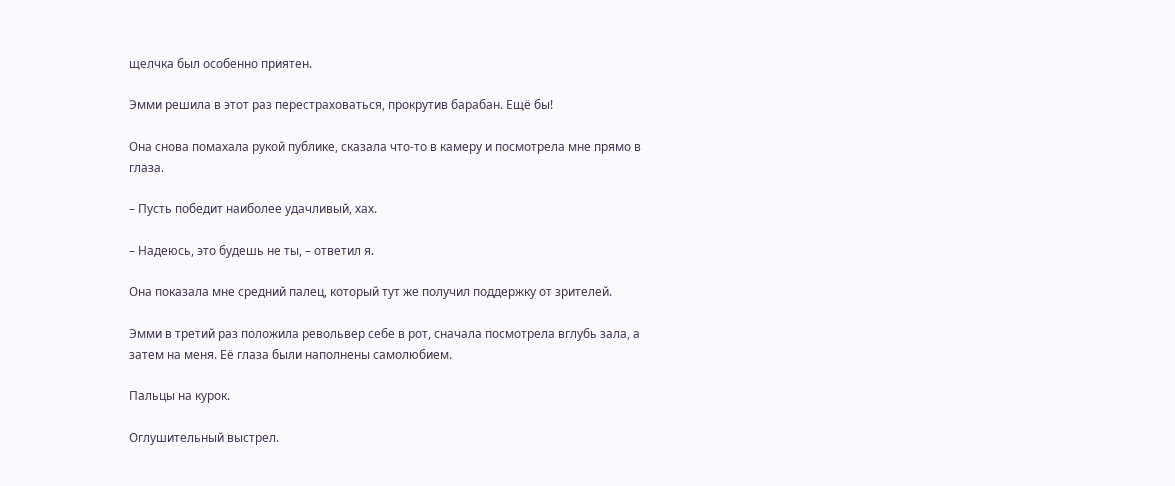щелчка был особенно приятен.

Эмми решила в этот раз перестраховаться, прокрутив барабан. Ещё бы!

Она снова помахала рукой публике, сказала что-то в камеру и посмотрела мне прямо в глаза.

– Пусть победит наиболее удачливый, хах.

– Надеюсь, это будешь не ты, – ответил я.

Она показала мне средний палец, который тут же получил поддержку от зрителей.

Эмми в третий раз положила револьвер себе в рот, сначала посмотрела вглубь зала, а затем на меня. Её глаза были наполнены самолюбием.

Пальцы на курок.

Оглушительный выстрел.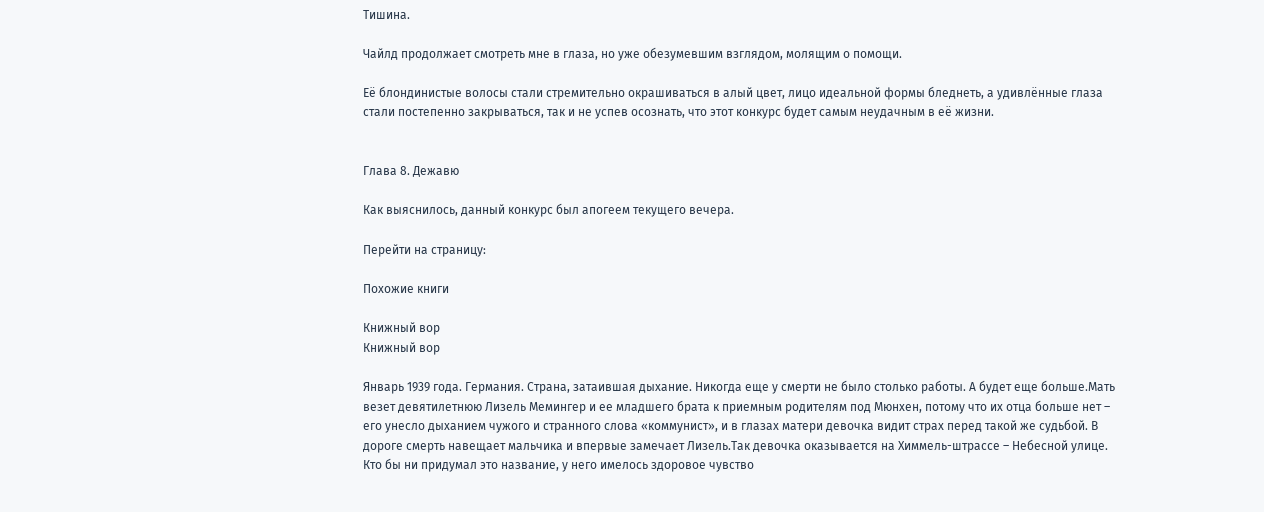Тишина.

Чайлд продолжает смотреть мне в глаза, но уже обезумевшим взглядом, молящим о помощи.

Её блондинистые волосы стали стремительно окрашиваться в алый цвет, лицо идеальной формы бледнеть, а удивлённые глаза стали постепенно закрываться, так и не успев осознать, что этот конкурс будет самым неудачным в её жизни.


Глава 8. Дежавю

Как выяснилось, данный конкурс был апогеем текущего вечера.

Перейти на страницу:

Похожие книги

Книжный вор
Книжный вор

Январь 1939 года. Германия. Страна, затаившая дыхание. Никогда еще у смерти не было столько работы. А будет еще больше.Мать везет девятилетнюю Лизель Мемингер и ее младшего брата к приемным родителям под Мюнхен, потому что их отца больше нет – его унесло дыханием чужого и странного слова «коммунист», и в глазах матери девочка видит страх перед такой же судьбой. В дороге смерть навещает мальчика и впервые замечает Лизель.Так девочка оказывается на Химмель-штрассе – Небесной улице. Кто бы ни придумал это название, у него имелось здоровое чувство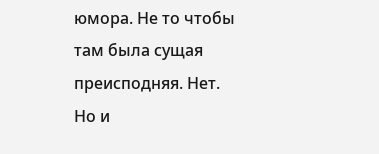юмора. Не то чтобы там была сущая преисподняя. Нет. Но и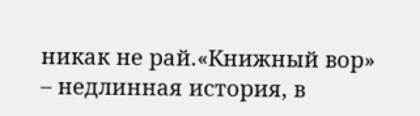никак не рай.«Книжный вор» – недлинная история, в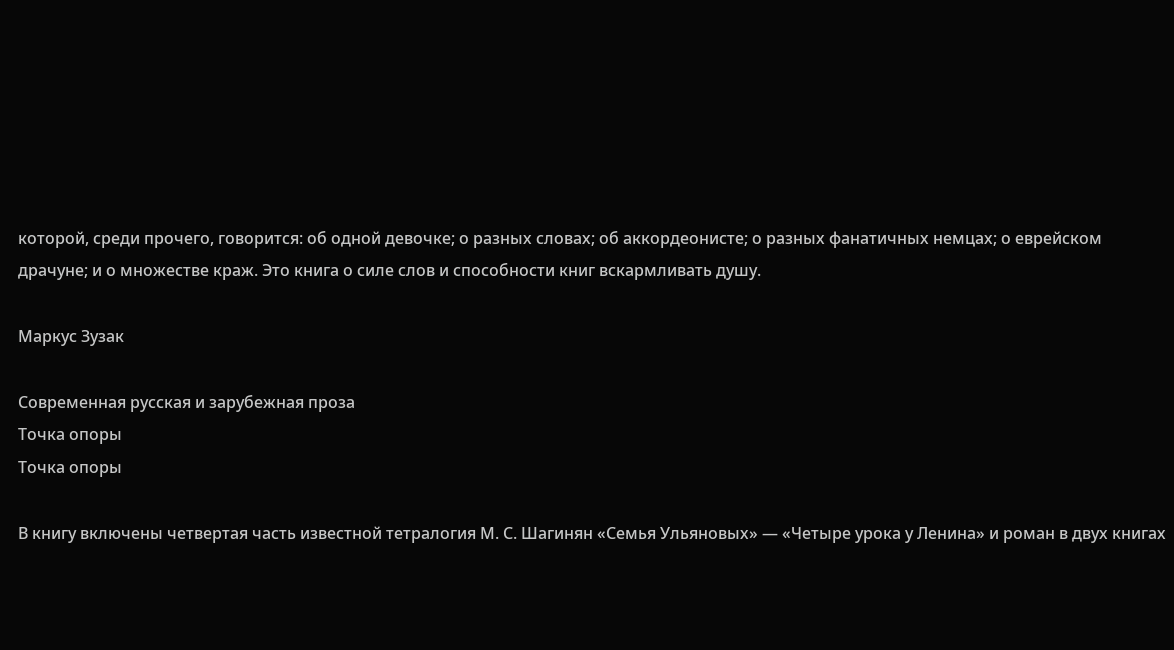которой, среди прочего, говорится: об одной девочке; о разных словах; об аккордеонисте; о разных фанатичных немцах; о еврейском драчуне; и о множестве краж. Это книга о силе слов и способности книг вскармливать душу.

Маркус Зузак

Современная русская и зарубежная проза
Точка опоры
Точка опоры

В книгу включены четвертая часть известной тетралогия М. С. Шагинян «Семья Ульяновых» — «Четыре урока у Ленина» и роман в двух книгах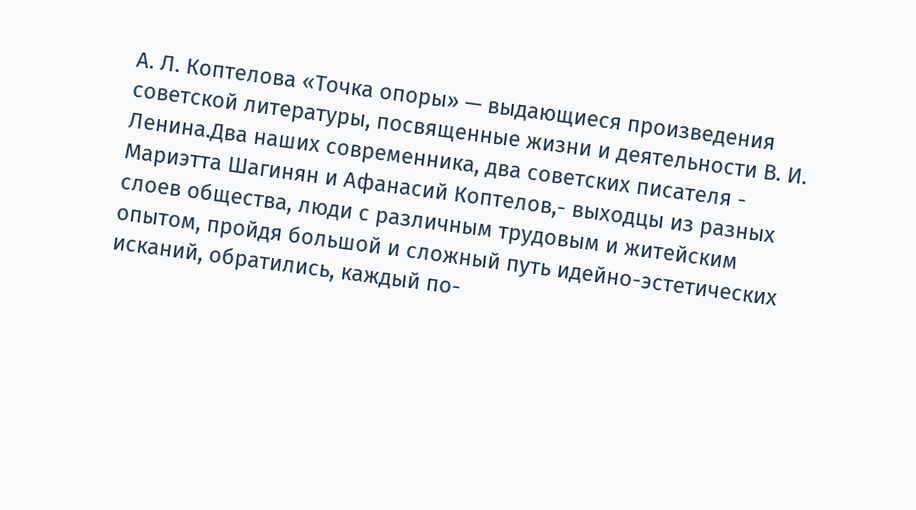А. Л. Коптелова «Точка опоры» — выдающиеся произведения советской литературы, посвященные жизни и деятельности В. И. Ленина.Два наших современника, два советских писателя - Мариэтта Шагинян и Афанасий Коптелов,- выходцы из разных слоев общества, люди с различным трудовым и житейским опытом, пройдя большой и сложный путь идейно-эстетических исканий, обратились, каждый по-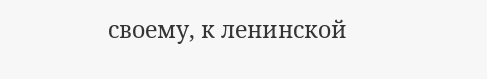своему, к ленинской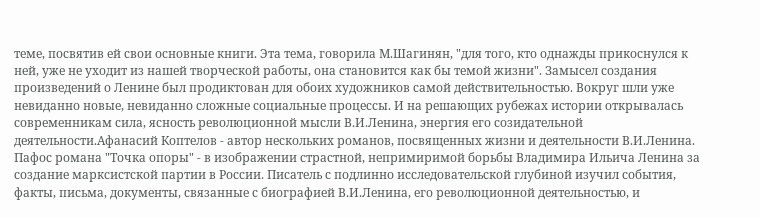теме, посвятив ей свои основные книги. Эта тема, говорила М.Шагинян, "для того, кто однажды прикоснулся к ней, уже не уходит из нашей творческой работы, она становится как бы темой жизни". Замысел создания произведений о Ленине был продиктован для обоих художников самой действительностью. Вокруг шли уже невиданно новые, невиданно сложные социальные процессы. И на решающих рубежах истории открывалась современникам сила, ясность революционной мысли В.И.Ленина, энергия его созидательной деятельности.Афанасий Коптелов - автор нескольких романов, посвященных жизни и деятельности В.И.Ленина. Пафос романа "Точка опоры" - в изображении страстной, непримиримой борьбы Владимира Ильича Ленина за создание марксистской партии в России. Писатель с подлинно исследовательской глубиной изучил события, факты, письма, документы, связанные с биографией В.И.Ленина, его революционной деятельностью, и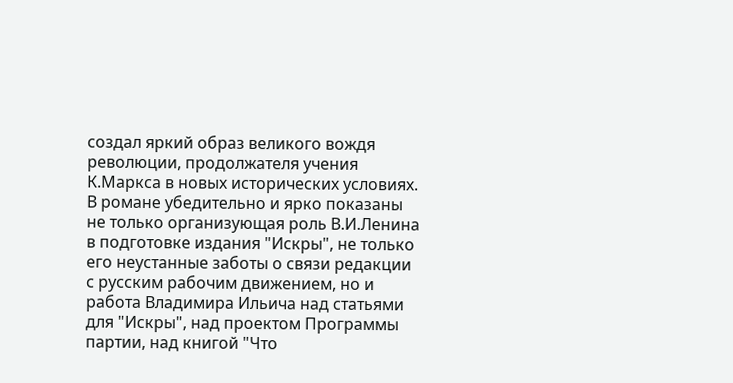создал яркий образ великого вождя революции, продолжателя учения К.Маркса в новых исторических условиях. В романе убедительно и ярко показаны не только организующая роль В.И.Ленина в подготовке издания "Искры", не только его неустанные заботы о связи редакции с русским рабочим движением, но и работа Владимира Ильича над статьями для "Искры", над проектом Программы партии, над книгой "Что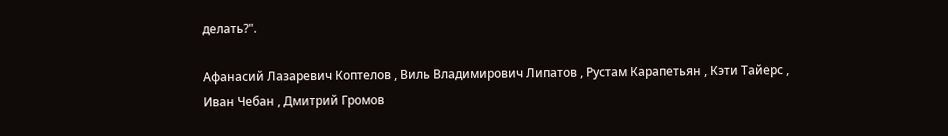делать?".

Афанасий Лазаревич Коптелов , Виль Владимирович Липатов , Рустам Карапетьян , Кэти Тайерс , Иван Чебан , Дмитрий Громов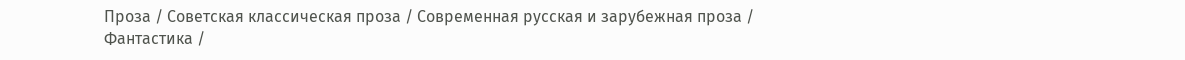Проза / Советская классическая проза / Современная русская и зарубежная проза / Фантастика /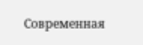Современная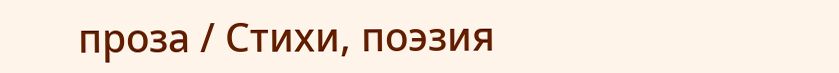проза / Cтихи, поэзия